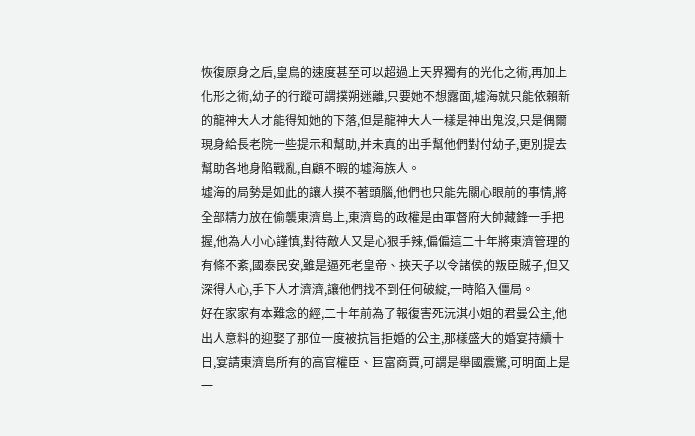恢復原身之后,皇鳥的速度甚至可以超過上天界獨有的光化之術,再加上化形之術,幼子的行蹤可謂撲朔迷離,只要她不想露面,墟海就只能依賴新的龍神大人才能得知她的下落,但是龍神大人一樣是神出鬼沒,只是偶爾現身給長老院一些提示和幫助,并未真的出手幫他們對付幼子,更別提去幫助各地身陷戰亂,自顧不暇的墟海族人。
墟海的局勢是如此的讓人摸不著頭腦,他們也只能先關心眼前的事情,將全部精力放在偷襲東濟島上,東濟島的政權是由軍督府大帥藏鋒一手把握,他為人小心謹慎,對待敵人又是心狠手辣,偏偏這二十年將東濟管理的有條不紊,國泰民安,雖是逼死老皇帝、挾天子以令諸侯的叛臣賊子,但又深得人心,手下人才濟濟,讓他們找不到任何破綻,一時陷入僵局。
好在家家有本難念的經,二十年前為了報復害死沅淇小姐的君曼公主,他出人意料的迎娶了那位一度被抗旨拒婚的公主,那樣盛大的婚宴持續十日,宴請東濟島所有的高官權臣、巨富商賈,可謂是舉國震驚,可明面上是一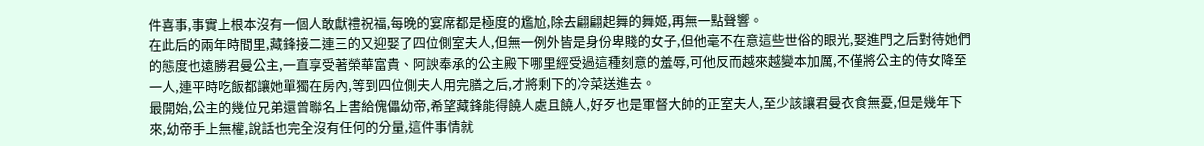件喜事,事實上根本沒有一個人敢獻禮祝福,每晚的宴席都是極度的尷尬,除去翩翩起舞的舞姬,再無一點聲響。
在此后的兩年時間里,藏鋒接二連三的又迎娶了四位側室夫人,但無一例外皆是身份卑賤的女子,但他毫不在意這些世俗的眼光,娶進門之后對待她們的態度也遠勝君曼公主,一直享受著榮華富貴、阿諛奉承的公主殿下哪里經受過這種刻意的羞辱,可他反而越來越變本加厲,不僅將公主的侍女降至一人,連平時吃飯都讓她單獨在房內,等到四位側夫人用完膳之后,才將剩下的冷菜送進去。
最開始,公主的幾位兄弟還曾聯名上書給傀儡幼帝,希望藏鋒能得饒人處且饒人,好歹也是軍督大帥的正室夫人,至少該讓君曼衣食無憂,但是幾年下來,幼帝手上無權,說話也完全沒有任何的分量,這件事情就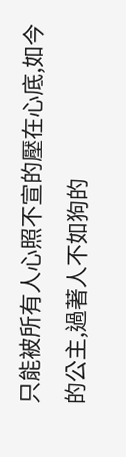只能被所有人心照不宣的壓在心底,如今的公主,過著人不如狗的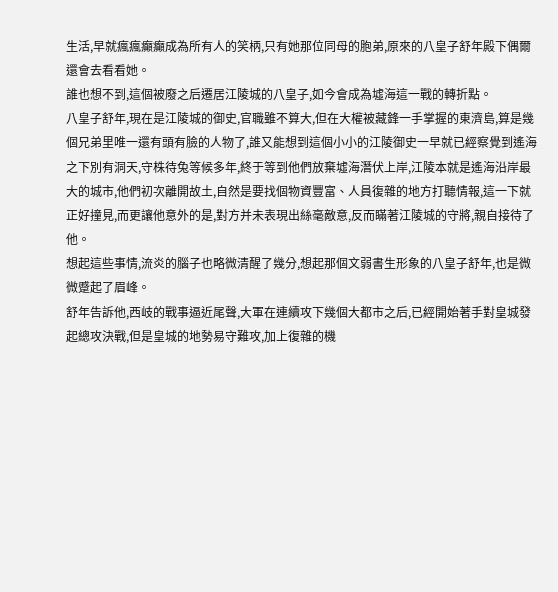生活,早就瘋瘋癲癲成為所有人的笑柄,只有她那位同母的胞弟,原來的八皇子舒年殿下偶爾還會去看看她。
誰也想不到,這個被廢之后遷居江陵城的八皇子,如今會成為墟海這一戰的轉折點。
八皇子舒年,現在是江陵城的御史,官職雖不算大,但在大權被藏鋒一手掌握的東濟島,算是幾個兄弟里唯一還有頭有臉的人物了,誰又能想到這個小小的江陵御史一早就已經察覺到遙海之下別有洞天,守株待兔等候多年,終于等到他們放棄墟海潛伏上岸,江陵本就是遙海沿岸最大的城市,他們初次離開故土,自然是要找個物資豐富、人員復雜的地方打聽情報,這一下就正好撞見,而更讓他意外的是,對方并未表現出絲毫敵意,反而瞞著江陵城的守將,親自接待了他。
想起這些事情,流炎的腦子也略微清醒了幾分,想起那個文弱書生形象的八皇子舒年,也是微微蹙起了眉峰。
舒年告訴他,西岐的戰事逼近尾聲,大軍在連續攻下幾個大都市之后,已經開始著手對皇城發起總攻決戰,但是皇城的地勢易守難攻,加上復雜的機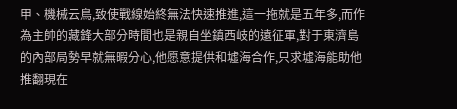甲、機械云鳥,致使戰線始終無法快速推進,這一拖就是五年多,而作為主帥的藏鋒大部分時間也是親自坐鎮西岐的遠征軍,對于東濟島的內部局勢早就無暇分心,他愿意提供和墟海合作,只求墟海能助他推翻現在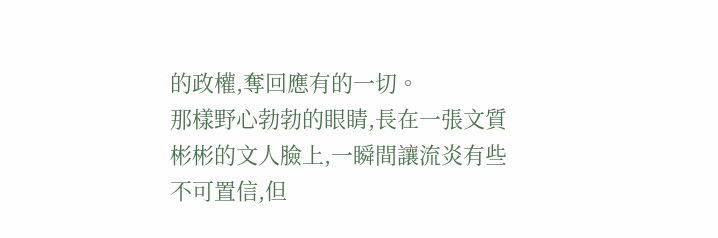的政權,奪回應有的一切。
那樣野心勃勃的眼睛,長在一張文質彬彬的文人臉上,一瞬間讓流炎有些不可置信,但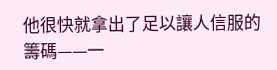他很快就拿出了足以讓人信服的籌碼——一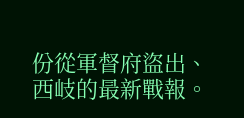份從軍督府盜出、西岐的最新戰報。